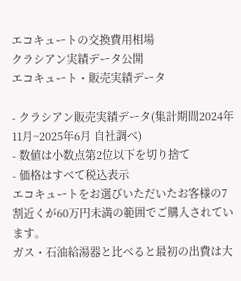エコキュートの交換費⽤相場
クラシアン実績データ公開
エコキュート・販売実績データ

- クラシアン販売実績データ(集計期間2024年11月~2025年6月 自社調べ)
- 数値は小数点第2位以下を切り捨て
- 価格はすべて税込表示
エコキュートをお選びいただいたお客様の7割近くが60万円未満の範囲でご購入されています。
ガス・石油給湯器と比べると最初の出費は大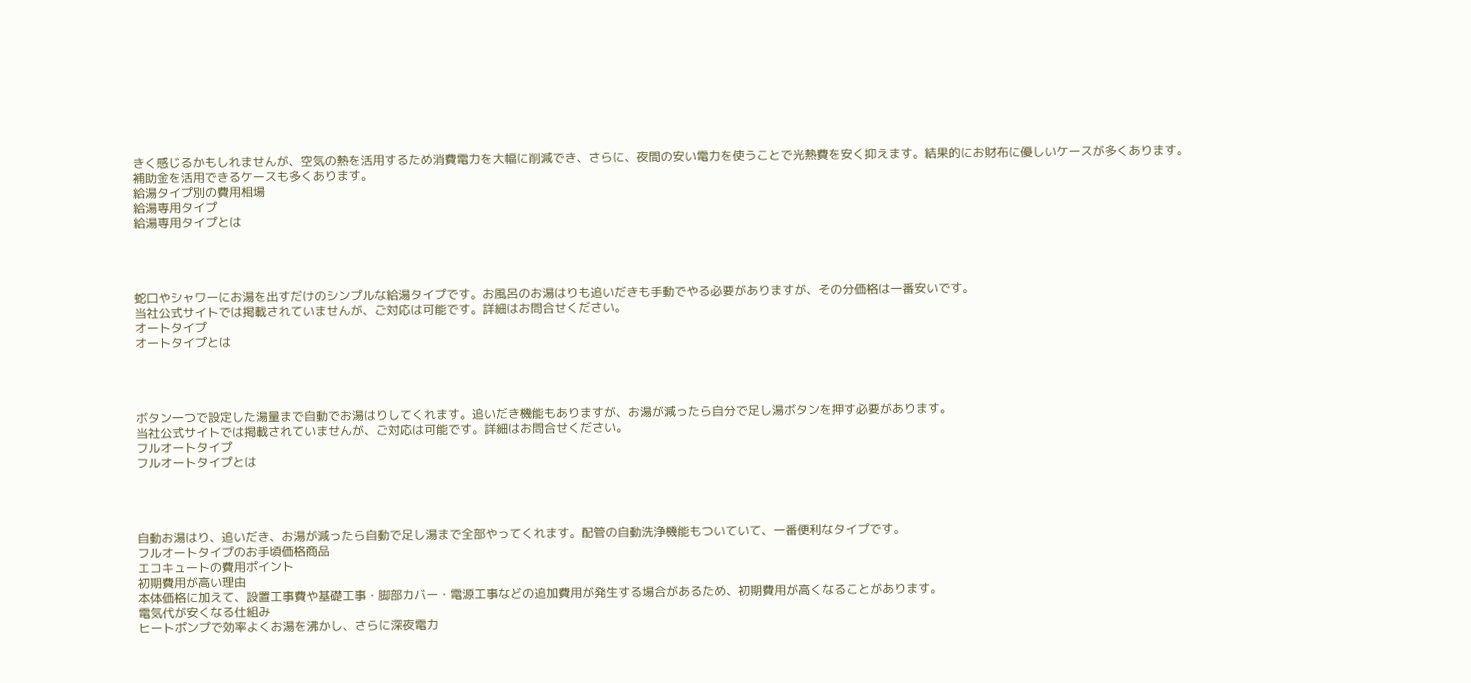きく感じるかもしれませんが、空気の熱を活用するため消費電力を大幅に削減でき、さらに、夜間の安い電力を使うことで光熱費を安く抑えます。結果的にお財布に優しいケースが多くあります。
補助金を活用できるケースも多くあります。
給湯タイプ別の費用相場
給湯専用タイプ
給湯専用タイプとは




蛇口やシャワーにお湯を出すだけのシンプルな給湯タイプです。お風呂のお湯はりも追いだきも手動でやる必要がありますが、その分価格は一番安いです。
当社公式サイトでは掲載されていませんが、ご対応は可能です。詳細はお問合せください。
オートタイプ
オートタイプとは




ボタン一つで設定した湯量まで自動でお湯はりしてくれます。追いだき機能もありますが、お湯が減ったら自分で足し湯ボタンを押す必要があります。
当社公式サイトでは掲載されていませんが、ご対応は可能です。詳細はお問合せください。
フルオートタイプ
フルオートタイプとは




自動お湯はり、追いだき、お湯が減ったら自動で足し湯まで全部やってくれます。配管の自動洗浄機能もついていて、一番便利なタイプです。
フルオートタイプのお手頃価格商品
エコキュートの費用ポイント
初期費用が高い理由
本体価格に加えて、設置工事費や基礎工事・脚部カバー・電源工事などの追加費用が発生する場合があるため、初期費用が高くなることがあります。
電気代が安くなる仕組み
ヒートポンプで効率よくお湯を沸かし、さらに深夜電力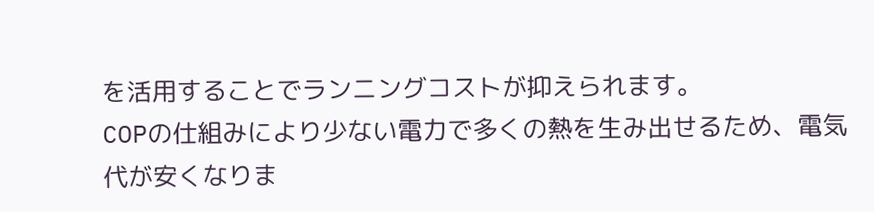を活用することでランニングコストが抑えられます。
COPの仕組みにより少ない電力で多くの熱を生み出せるため、電気代が安くなりま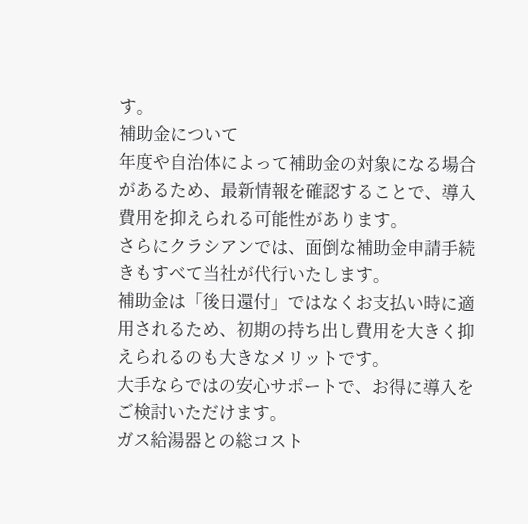す。
補助金について
年度や自治体によって補助金の対象になる場合があるため、最新情報を確認することで、導入費用を抑えられる可能性があります。
さらにクラシアンでは、面倒な補助金申請手続きもすべて当社が代行いたします。
補助金は「後日還付」ではなくお支払い時に適用されるため、初期の持ち出し費用を大きく抑えられるのも大きなメリットです。
大手ならではの安心サポートで、お得に導入をご検討いただけます。
ガス給湯器との総コスト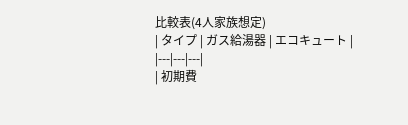比較表(4人家族想定)
| タイプ | ガス給湯器 | エコキュート |
|---|---|---|
| 初期費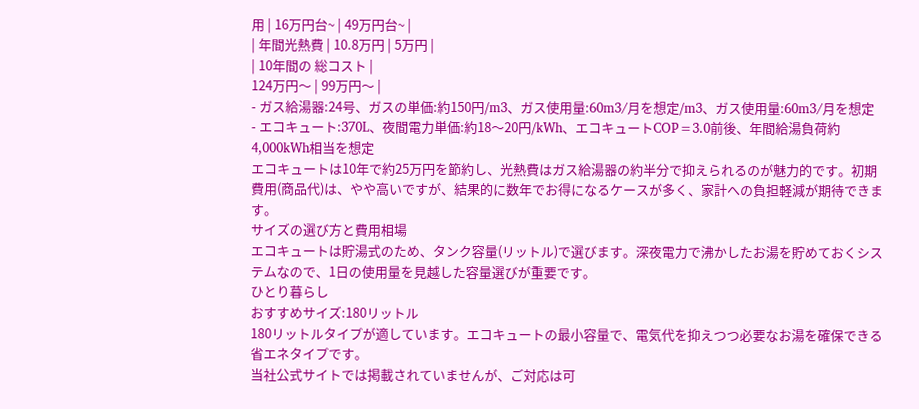用 | 16万円台~ | 49万円台~ |
| 年間光熱費 | 10.8万円 | 5万円 |
| 10年間の 総コスト |
124万円〜 | 99万円〜 |
- ガス給湯器:24号、ガスの単価:約150円/m3、ガス使用量:60m3/月を想定/m3、ガス使用量:60m3/月を想定
- エコキュート:370L、夜間電力単価:約18〜20円/kWh、エコキュートCOP=3.0前後、年間給湯負荷約4,000kWh相当を想定
エコキュートは10年で約25万円を節約し、光熱費はガス給湯器の約半分で抑えられるのが魅力的です。初期費用(商品代)は、やや高いですが、結果的に数年でお得になるケースが多く、家計への負担軽減が期待できます。
サイズの選び方と費用相場
エコキュートは貯湯式のため、タンク容量(リットル)で選びます。深夜電力で沸かしたお湯を貯めておくシステムなので、1日の使用量を見越した容量選びが重要です。
ひとり暮らし
おすすめサイズ:180リットル
180リットルタイプが適しています。エコキュートの最小容量で、電気代を抑えつつ必要なお湯を確保できる省エネタイプです。
当社公式サイトでは掲載されていませんが、ご対応は可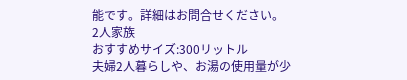能です。詳細はお問合せください。
2人家族
おすすめサイズ:300リットル
夫婦2人暮らしや、お湯の使用量が少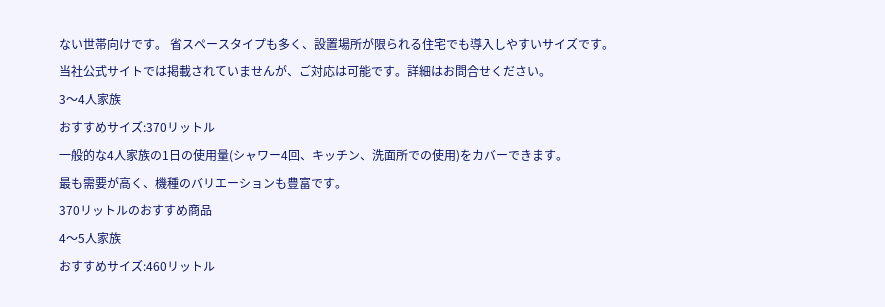ない世帯向けです。 省スペースタイプも多く、設置場所が限られる住宅でも導入しやすいサイズです。
当社公式サイトでは掲載されていませんが、ご対応は可能です。詳細はお問合せください。
3〜4人家族
おすすめサイズ:370リットル
一般的な4人家族の1日の使用量(シャワー4回、キッチン、洗面所での使用)をカバーできます。
最も需要が高く、機種のバリエーションも豊富です。
370リットルのおすすめ商品
4〜5人家族
おすすめサイズ:460リットル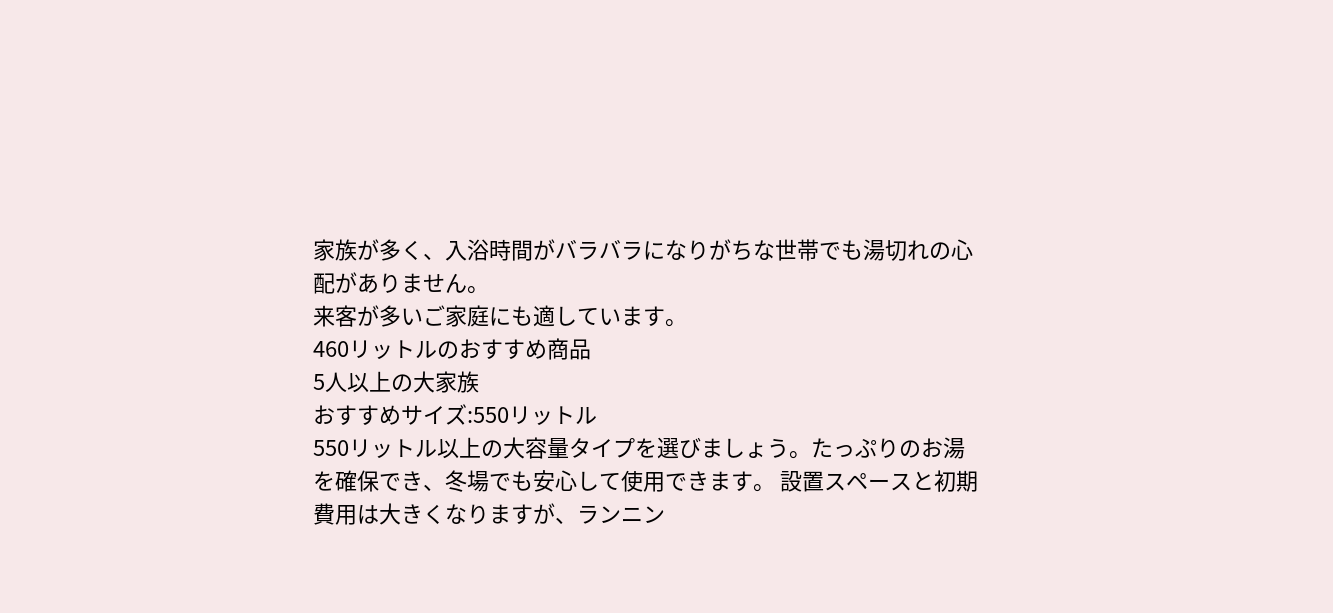家族が多く、入浴時間がバラバラになりがちな世帯でも湯切れの心配がありません。
来客が多いご家庭にも適しています。
460リットルのおすすめ商品
5人以上の大家族
おすすめサイズ:550リットル
550リットル以上の大容量タイプを選びましょう。たっぷりのお湯を確保でき、冬場でも安心して使用できます。 設置スペースと初期費用は大きくなりますが、ランニン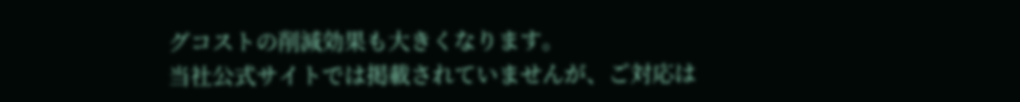グコストの削減効果も大きくなります。
当社公式サイトでは掲載されていませんが、ご対応は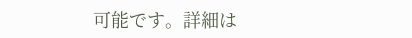可能です。詳細は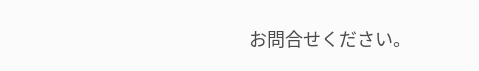お問合せください。